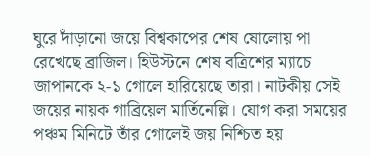ঘুরে দাঁড়ানো জয়ে বিশ্বকাপের শেষ ষোলোয় পা রেখেছে ব্রাজিল। হিউস্টনে শেষ বত্রিশের ম্যাচে জাপানকে ২-১ গোলে হারিয়েছে তারা। নাটকীয় সেই জয়ের নায়ক গাব্রিয়েল মার্তিনেল্লি। যোগ করা সময়ের পঞ্চম মিনিটে তাঁর গোলেই জয় নিশ্চিত হয়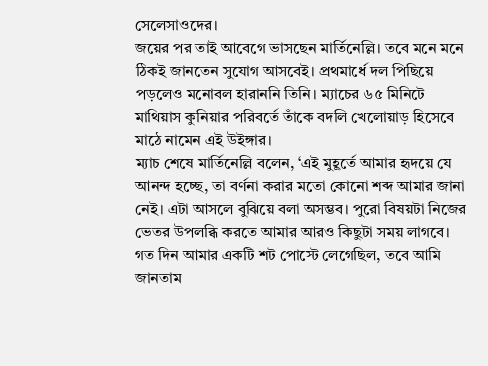সেলেসাওদের।
জয়ের পর তাই আবেগে ভাসছেন মার্তিনেল্লি। তবে মনে মনে ঠিকই জানতেন সুযোগ আসবেই। প্রথমার্ধে দল পিছিয়ে পড়লেও মনোবল হারাননি তিনি। ম্যাচের ৬৫ মিনিটে মাথিয়াস কুনিয়ার পরিবর্তে তাঁকে বদলি খেলোয়াড় হিসেবে মাঠে নামেন এই উইঙ্গার।
ম্যাচ শেষে মার্তিনেল্লি বলেন, ‘এই মুহূর্তে আমার হৃদয়ে যে আনন্দ হচ্ছে, তা বর্ণনা করার মতো কোনো শব্দ আমার জানা নেই। এটা আসলে বুঝিয়ে বলা অসম্ভব। পুরো বিষয়টা নিজের ভেতর উপলব্ধি করতে আমার আরও কিছুটা সময় লাগবে। গত দিন আমার একটি শট পোস্টে লেগেছিল, তবে আমি জানতাম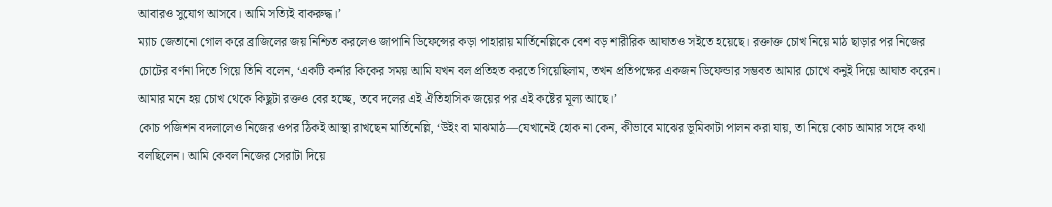আবারও সুযোগ আসবে। আমি সত্যিই বাকরুদ্ধ।’
ম্যাচ জেতানো গোল করে ব্রাজিলের জয় নিশ্চিত করলেও জাপানি ডিফেন্সের কড়া পাহারায় মার্তিনেল্লিকে বেশ বড় শারীরিক আঘাতও সইতে হয়েছে। রক্তাক্ত চোখ নিয়ে মাঠ ছাড়ার পর নিজের চোটের বর্ণনা দিতে গিয়ে তিনি বলেন, ‘একটি কর্নার কিকের সময় আমি যখন বল প্রতিহত করতে গিয়েছিলাম, তখন প্রতিপক্ষের একজন ডিফেন্ডার সম্ভবত আমার চোখে কনুই দিয়ে আঘাত করেন। আমার মনে হয় চোখ থেকে কিছুটা রক্তও বের হচ্ছে, তবে দলের এই ঐতিহাসিক জয়ের পর এই কষ্টের মূল্য আছে।’
কোচ পজিশন বদলালেও নিজের ওপর ঠিকই আস্থা রাখছেন মার্তিনেল্লি, ‘উইং বা মাঝমাঠ—যেখানেই হোক না কেন, কীভাবে মাঝের ভূমিকাটা পালন করা যায়, তা নিয়ে কোচ আমার সঙ্গে কথা বলছিলেন। আমি কেবল নিজের সেরাটা দিয়ে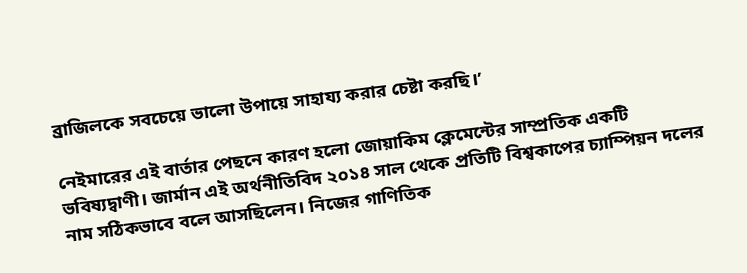ব্রাজিলকে সবচেয়ে ভালো উপায়ে সাহায্য করার চেষ্টা করছি।’

নেইমারের এই বার্তার পেছনে কারণ হলো জোয়াকিম ক্লেমেন্টের সাম্প্রতিক একটি ভবিষ্যদ্বাণী। জার্মান এই অর্থনীতিবিদ ২০১৪ সাল থেকে প্রতিটি বিশ্বকাপের চ্যাম্পিয়ন দলের নাম সঠিকভাবে বলে আসছিলেন। নিজের গাণিতিক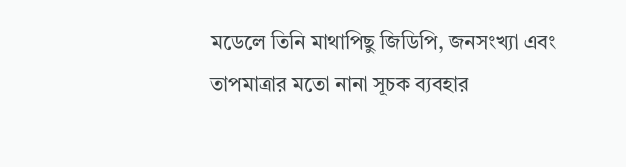মডেলে তিনি মাথাপিছু জিডিপি, জনসংখ্যা এবং তাপমাত্রার মতো নানা সূচক ব্যবহার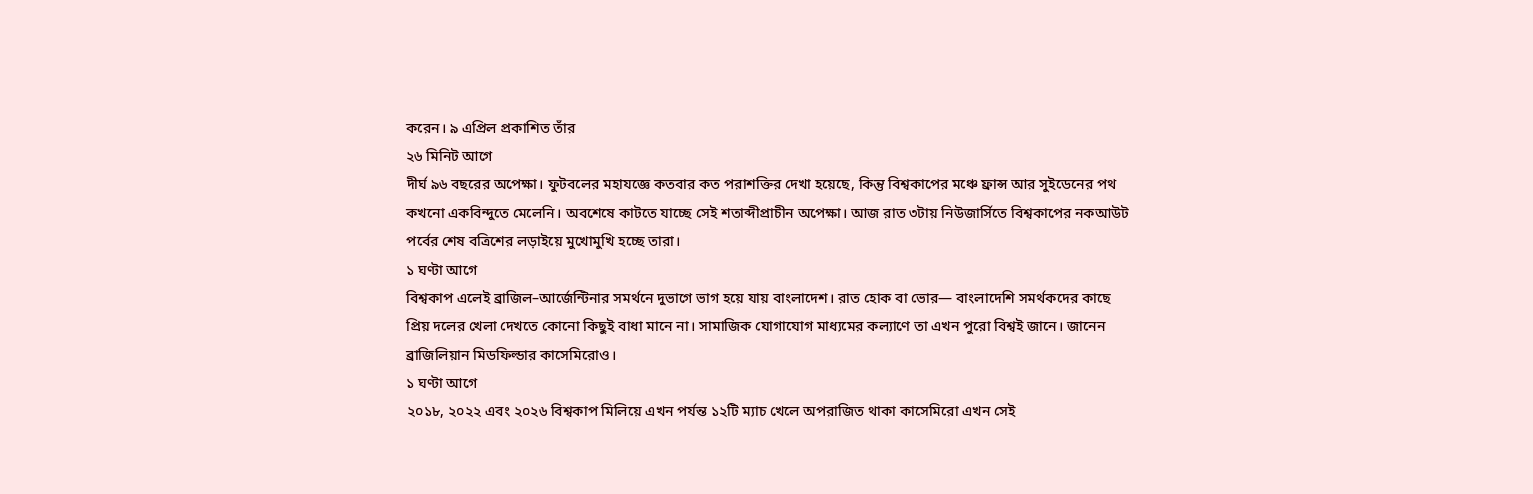করেন। ৯ এপ্রিল প্রকাশিত তাঁর
২৬ মিনিট আগে
দীর্ঘ ৯৬ বছরের অপেক্ষা। ফুটবলের মহাযজ্ঞে কতবার কত পরাশক্তির দেখা হয়েছে, কিন্তু বিশ্বকাপের মঞ্চে ফ্রান্স আর সুইডেনের পথ কখনো একবিন্দুতে মেলেনি। অবশেষে কাটতে যাচ্ছে সেই শতাব্দীপ্রাচীন অপেক্ষা। আজ রাত ৩টায় নিউজার্সিতে বিশ্বকাপের নকআউট পর্বের শেষ বত্রিশের লড়াইয়ে মুখোমুখি হচ্ছে তারা।
১ ঘণ্টা আগে
বিশ্বকাপ এলেই ব্রাজিল–আর্জেন্টিনার সমর্থনে দুভাগে ভাগ হয়ে যায় বাংলাদেশ। রাত হোক বা ভোর— বাংলাদেশি সমর্থকদের কাছে প্রিয় দলের খেলা দেখতে কোনো কিছুই বাধা মানে না। সামাজিক যোগাযোগ মাধ্যমের কল্যাণে তা এখন পুরো বিশ্বই জানে। জানেন ব্রাজিলিয়ান মিডফিল্ডার কাসেমিরোও।
১ ঘণ্টা আগে
২০১৮, ২০২২ এবং ২০২৬ বিশ্বকাপ মিলিয়ে এখন পর্যন্ত ১২টি ম্যাচ খেলে অপরাজিত থাকা কাসেমিরো এখন সেই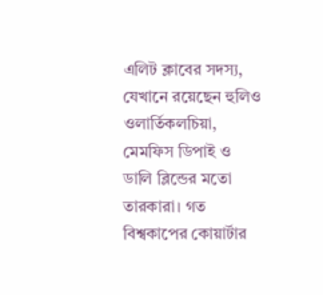এলিট ক্লাবের সদস্য, যেখানে রয়েছেন হুলিও ওলার্তিকলচিয়া, মেমফিস ডিপাই ও ডালি ব্লিন্ডের মতো তারকারা। গত বিশ্বকাপের কোয়ার্টার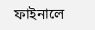ফাইনালে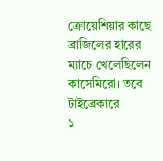ক্রোয়েশিয়ার কাছে ব্রাজিলের হারের ম্যাচে খেলেছিলেন কাসেমিরো। তবে টাইব্রেকারে
১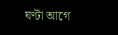ঘণ্টা আগে